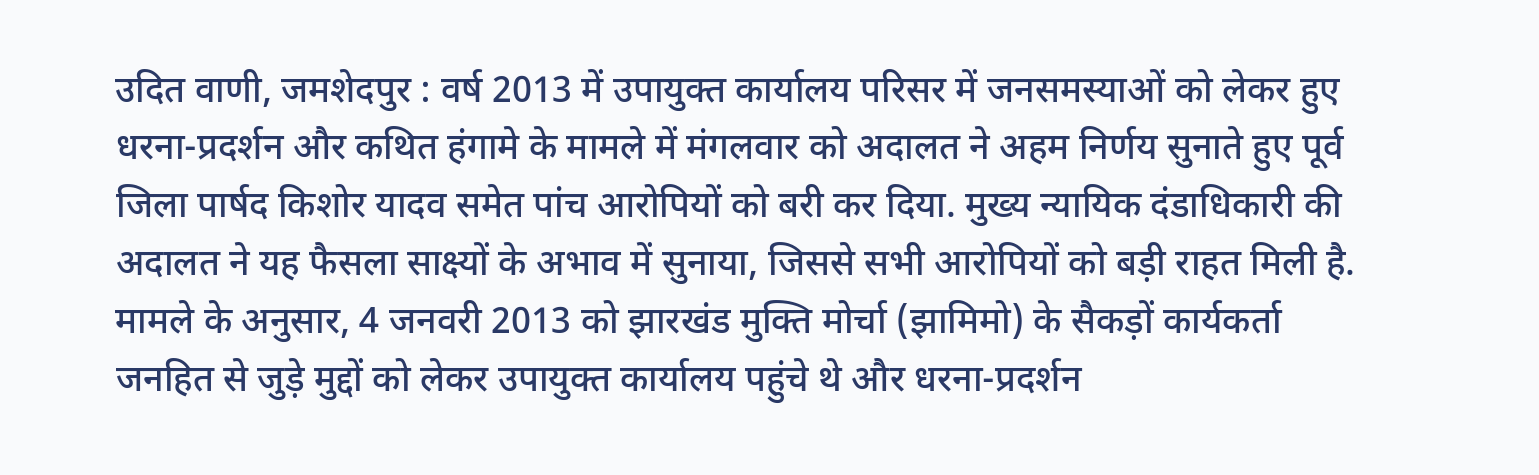उदित वाणी, जमशेदपुर : वर्ष 2013 में उपायुक्त कार्यालय परिसर में जनसमस्याओं को लेकर हुए धरना-प्रदर्शन और कथित हंगामे के मामले में मंगलवार को अदालत ने अहम निर्णय सुनाते हुए पूर्व जिला पार्षद किशोर यादव समेत पांच आरोपियों को बरी कर दिया. मुख्य न्यायिक दंडाधिकारी की अदालत ने यह फैसला साक्ष्यों के अभाव में सुनाया, जिससे सभी आरोपियों को बड़ी राहत मिली है.
मामले के अनुसार, 4 जनवरी 2013 को झारखंड मुक्ति मोर्चा (झामिमो) के सैकड़ों कार्यकर्ता जनहित से जुड़े मुद्दों को लेकर उपायुक्त कार्यालय पहुंचे थे और धरना-प्रदर्शन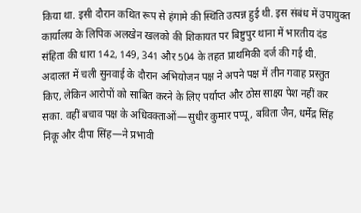किया था. इसी दौरान कथित रूप से हंगामे की स्थिति उत्पन्न हुई थी. इस संबंध में उपायुक्त कार्यालय के लिपिक अलखेन खलको की शिकायत पर बिष्टुपुर थाना में भारतीय दंड संहिता की धारा 142, 149, 341 और 504 के तहत प्राथमिकी दर्ज की गई थी.
अदालत में चली सुनवाई के दौरान अभियोजन पक्ष ने अपने पक्ष में तीन गवाह प्रस्तुत किए, लेकिन आरोपों को साबित करने के लिए पर्याप्त और ठोस साक्ष्य पेश नहीं कर सका. वहीं बचाव पक्ष के अधिवक्ताओं—सुधीर कुमार पप्पू, बविता जैन, धर्मेंद्र सिंह निकू और दीपा सिंह—ने प्रभावी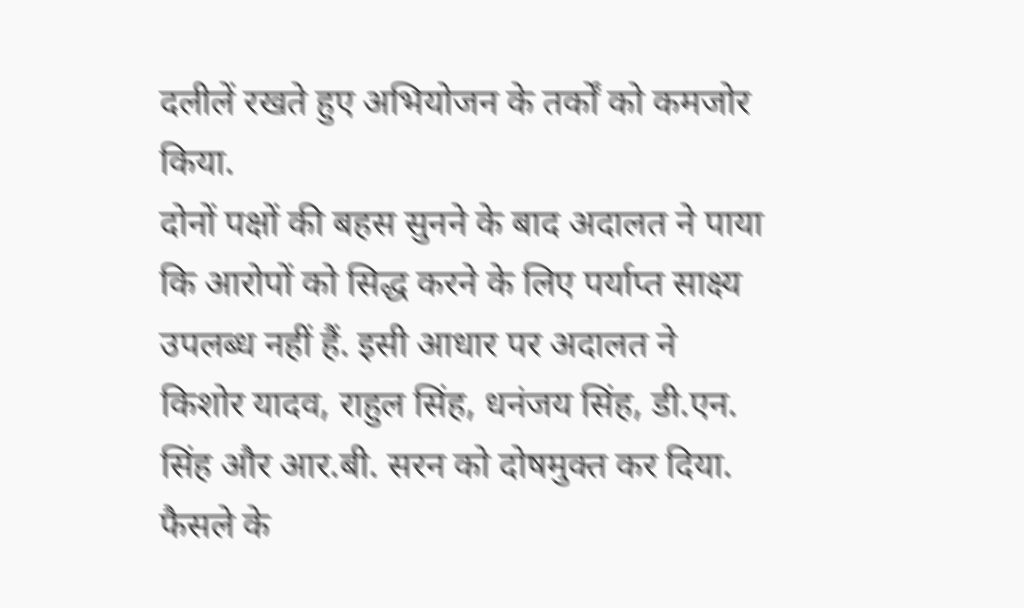दलीलें रखते हुए अभियोजन के तर्कों को कमजोर किया.
दोनों पक्षों की बहस सुनने के बाद अदालत ने पाया कि आरोपों को सिद्ध करने के लिए पर्याप्त साक्ष्य उपलब्ध नहीं हैं. इसी आधार पर अदालत ने किशोर यादव, राहुल सिंह, धनंजय सिंह, डी.एन. सिंह और आर.बी. सरन को दोषमुक्त कर दिया.
फैसले के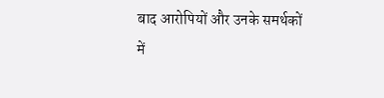बाद आरोपियों और उनके समर्थकों में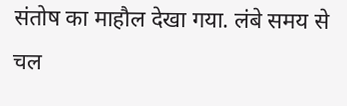संतोष का माहौल देखा गया. लंबे समय से चल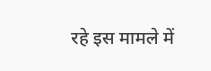रहे इस मामले में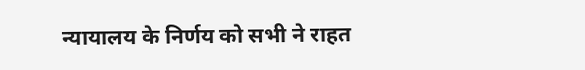न्यायालय के निर्णय को सभी ने राहत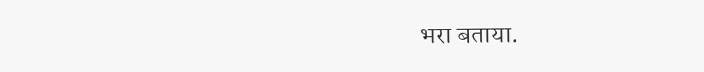भरा बताया.